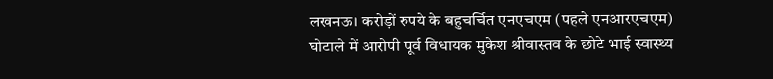लखनऊ। करोड़ों रुपये के बहुचर्चित एनएचएम (पहले एनआरएचएम) घोटाले में आरोपी पूर्व विधायक मुकेश श्रीवास्तव के छोटे भाई स्वास्थ्य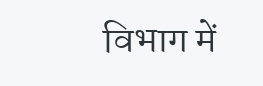विभाग में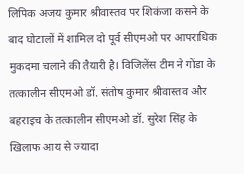लिपिक अजय कुमार श्रीवास्तव पर शिकंजा कसने के बाद घोटालों में शामिल दो पूर्व सीएमओ पर आपराधिक मुकदमा चलाने की तैयारी है। विजिलेंस टीम ने गोंडा के तत्कालीन सीएमओ डॉ. संतोष कुमार श्रीवास्तव और बहराइच के तत्कालीन सीएमओ डॉ. सुरेश सिंह के खिलाफ आय से ज्यादा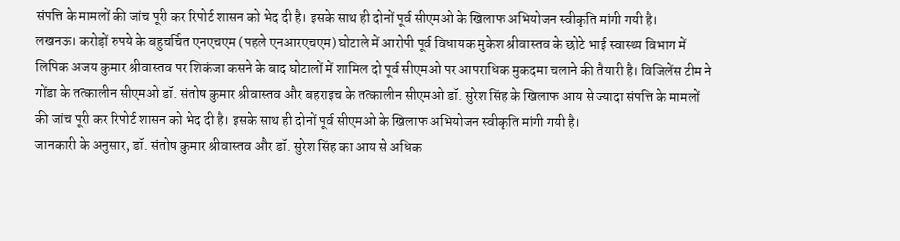संपत्ति के मामलों की जांच पूरी कर रिपोर्ट शासन को भेद दी है। इसके साथ ही दोनों पूर्व सीएमओ के खिलाफ अभियोजन स्वीकृति मांगी गयी है।
लखनऊ। करोड़ों रुपये के बहुचर्चित एनएचएम (पहले एनआरएचएम) घोटाले में आरोपी पूर्व विधायक मुकेश श्रीवास्तव के छोटे भाई स्वास्थ्य विभाग में लिपिक अजय कुमार श्रीवास्तव पर शिकंजा कसने के बाद घोटालों में शामिल दो पूर्व सीएमओ पर आपराधिक मुकदमा चलाने की तैयारी है। विजिलेंस टीम ने गोंडा के तत्कालीन सीएमओ डॉ. संतोष कुमार श्रीवास्तव और बहराइच के तत्कालीन सीएमओ डॉ. सुरेश सिंह के खिलाफ आय से ज्यादा संपत्ति के मामलों की जांच पूरी कर रिपोर्ट शासन को भेद दी है। इसके साथ ही दोनों पूर्व सीएमओ के खिलाफ अभियोजन स्वीकृति मांगी गयी है।
जानकारी के अनुसार, डॉ. संतोष कुमार श्रीवास्तव और डॉ. सुरेश सिंह का आय से अधिक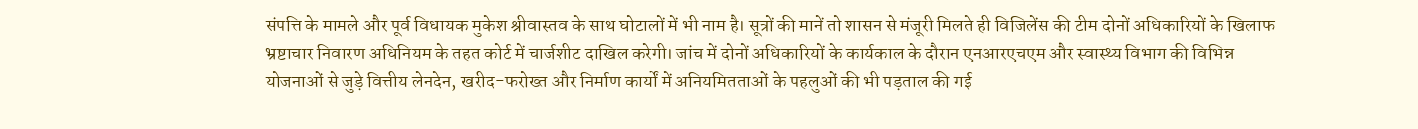संपत्ति के मामले और पूर्व विधायक मुकेश श्रीवास्तव के साथ घोटालों में भी नाम है। सूत्रों की मानें तो शासन से मंजूरी मिलते ही विजिलेंस की टीम दोनों अधिकारियों के खिलाफ भ्रष्टाचार निवारण अधिनियम के तहत कोर्ट में चार्जशीट दाखिल करेगी। जांच में दोनों अधिकारियों के कार्यकाल के दौरान एनआरएचएम और स्वास्थ्य विभाग की विभिन्न योजनाओं से जुड़े वित्तीय लेनदेन, खरीद-फरोख्त और निर्माण कार्यों में अनियमितताओं के पहलुओं की भी पड़ताल की गई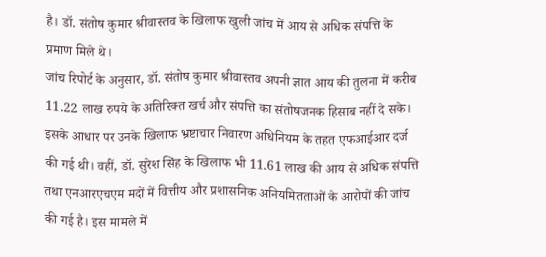है। डॉ. संतोष कुमार श्रीवास्तव के खिलाफ खुली जांच में आय से अधिक संपत्ति के प्रमाण मिले थे।
जांच रिपोर्ट के अनुसार, डॉ. संतोष कुमार श्रीवास्तव अपनी ज्ञात आय की तुलना में करीब 11.22 लाख रुपये के अतिरिक्त खर्च और संपत्ति का संतोषजनक हिसाब नहीं दे सके। इसके आधार पर उनके खिलाफ भ्रष्टाचार निवारण अधिनियम के तहत एफआईआर दर्ज की गई थी। वहीं, डॉ. सुरेश सिंह के खिलाफ भी 11.61 लाख की आय से अधिक संपत्ति तथा एनआरएचएम मदों में वित्तीय और प्रशासनिक अनियमितताओं के आरोपों की जांच की गई है। इस मामले में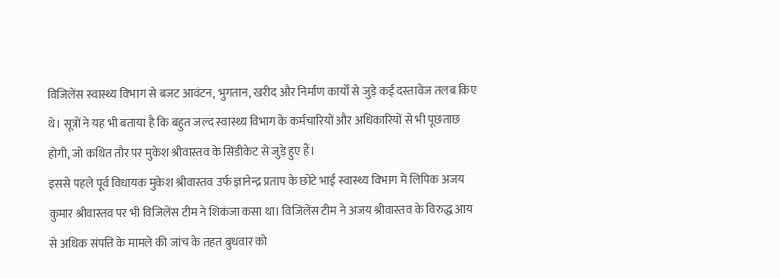विजिलेंस स्वास्थ्य विभाग से बजट आवंटन, भुगतान, खरीद और निर्माण कार्यों से जुड़े कई दस्तावेज तलब किए थे। सूत्रों ने यह भी बताया है कि बहुत जल्द स्वास्थ्य विभाग के कर्मचारियों और अधिकारियों से भी पूछताछ होगी, जो कथित तौर पर मुकेश श्रीवास्तव के सिंडीकेट से जुड़े हुए हैं।
इससे पहले पूर्व विधायक मुकेश श्रीवास्तव उर्फ ज्ञानेन्द्र प्रताप के छोटे भाई स्वास्थ्य विभाग में लिपिक अजय कुमार श्रीवास्तव पर भी विजिलेंस टीम ने शिकंजा कसा था। विजिलेंस टीम ने अजय श्रीवास्तव के विरुद्ध आय से अधिक संपत्ति के मामले की जांच के तहत बुधवार को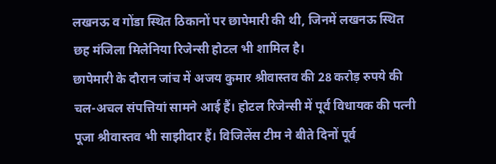लखनऊ व गोंडा स्थित ठिकानों पर छापेमारी की थी, जिनमें लखनऊ स्थित छह मंजिला मिलेनिया रिजेन्सी होटल भी शामिल है।
छापेमारी के दौरान जांच में अजय कुमार श्रीवास्तव की 28 करोड़ रुपये की चल-अचल संपत्तियां सामने आई हैं। होटल रिजेन्सी में पूर्व विधायक की पत्नी पूजा श्रीवास्तव भी साझीदार हैं। विजिलेंस टीम ने बीते दिनों पूर्व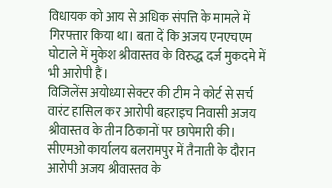विधायक को आय से अधिक संपत्ति के मामले में गिरफ्तार किया था। बता दें कि अजय एनएचएम घोटाले में मुकेश श्रीवास्तव के विरुद्ध दर्ज मुकदमे में भी आरोपी हैं।
विजिलेंस अयोध्या सेक्टर की टीम ने कोर्ट से सर्च वारंट हासिल कर आरोपी बहराइच निवासी अजय श्रीवास्तव के तीन ठिकानों पर छापेमारी की। सीएमओ कार्यालय बलरामपुर में तैनाती के दौरान आरोपी अजय श्रीवास्तव के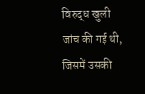विरुद्ध खुली जांच की गई थी, जिसमें उसकी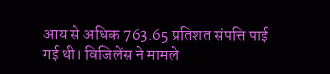आय से अधिक 763.65 प्रतिशत संपत्ति पाई गई थी। विजिलेंस ने मामले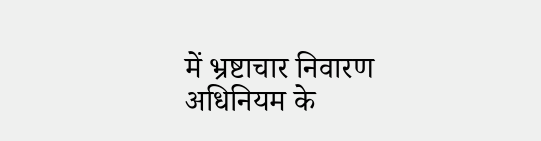में भ्रष्टाचार निवारण अधिनियम के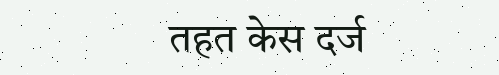तहत केस दर्ज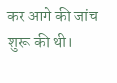कर आगे की जांच शुरू की थी।